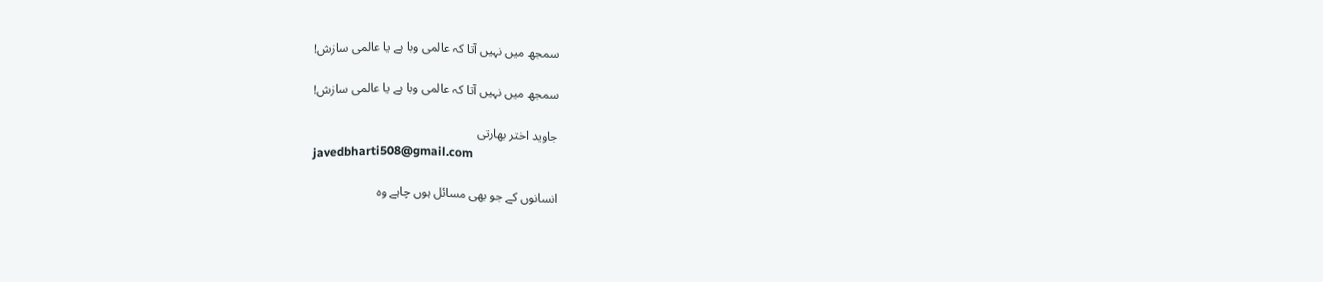سمجھ میں نہیں آتا کہ عالمی وبا ہے یا عالمی سازش!

سمجھ میں نہیں آتا کہ عالمی وبا ہے یا عالمی سازش!

جاوید اختر بھارتی
javedbharti508@gmail.com

انسانوں کے جو بھی مسائل ہوں چاہے وہ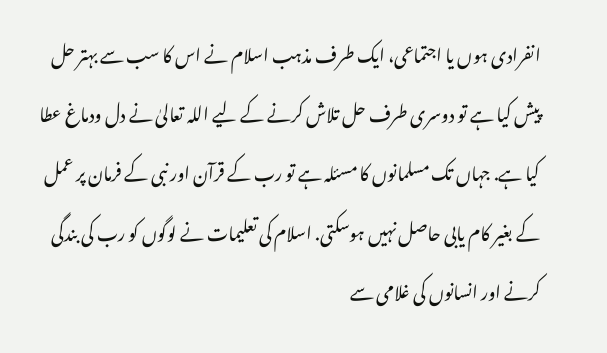انفرادی ہوں یا اجتماعی، ایک طرف مذہب اسلام نے اس کا سب سے بہتر حل پیش کیا ہے تو دوسری طرف حل تلاش کرنے کے لیے اللہ تعالیٰ نے دل ودماغ عطا کیا ہے. جہاں تک مسلمانوں کا مسئلہ ہے تو رب کے قرآن اور نبی کے فرمان پر عمل کے بغیر کام یابی حاصل نہیں ہوسکتی. اسلام کی تعلیمات نے لوگوں کو رب کی بندگی کرنے اور انسانوں کی غلامی سے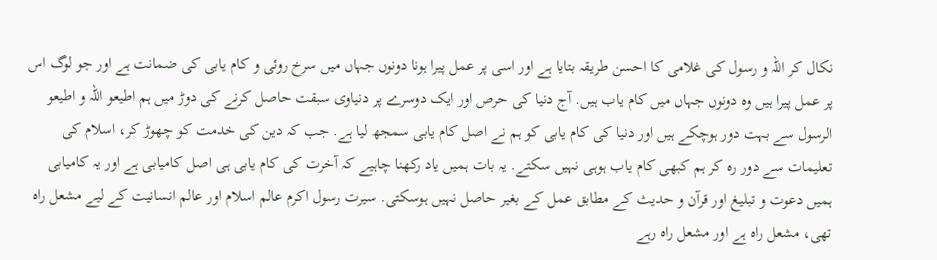نکال کر اللہ و رسول کی غلامی کا احسن طریقہ بتایا ہے اور اسی پر عمل پیرا ہونا دونوں جہاں میں سرخ روئی و کام یابی کی ضمانت ہے اور جو لوگ اس پر عمل پیرا ہیں وہ دونوں جہاں میں کام یاب ہیں. آج دنیا کی حرص اور ایک دوسرے پر دنیاوی سبقت حاصل کرنے کی دوڑ میں ہم اطیعو اللہ و اطیعو الرسول سے بہت دور ہوچکے ہیں اور دنیا کی کام یابی کو ہم نے اصل کام یابی سمجھ لیا ہے. جب کہ دین کی خدمت کو چھوڑ کر، اسلام کی تعلیمات سے دور رہ کر ہم کبھی کام یاب ہوہی نہیں سکتے. یہ بات ہمیں یاد رکھنا چاہیے کہ آخرت کی کام یابی ہی اصل کامیابی ہے اور یہ کامیابی ہمیں دعوت و تبلیغ اور قرآن و حدیث کے مطابق عمل کے بغیر حاصل نہیں ہوسکتی. سیرت رسول اکرم عالم اسلام اور عالم انسانیت کے لیے مشعل راہ تھی، مشعل راہ ہے اور مشعل راہ رہے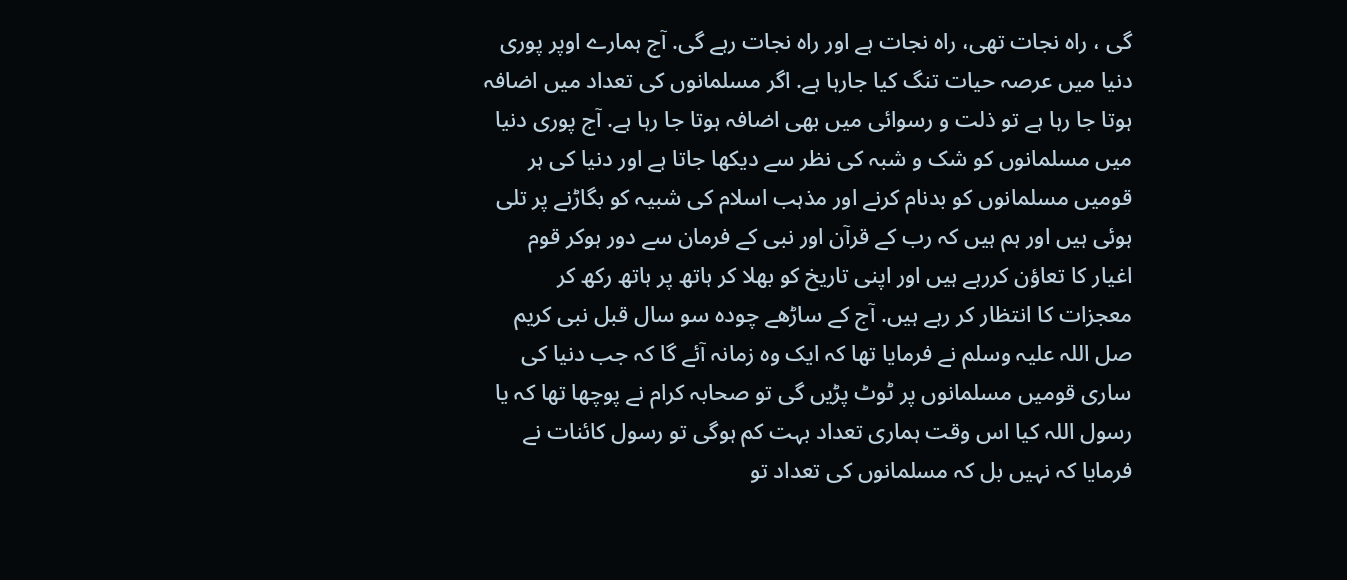گی ، راہ نجات تھی، راہ نجات ہے اور راہ نجات رہے گی. آج ہمارے اوپر پوری دنیا میں عرصہ حیات تنگ کیا جارہا ہے. اگر مسلمانوں کی تعداد میں اضافہ ہوتا جا رہا ہے تو ذلت و رسوائی میں بھی اضافہ ہوتا جا رہا ہے. آج پوری دنیا میں مسلمانوں کو شک و شبہ کی نظر سے دیکھا جاتا ہے اور دنیا کی ہر قومیں مسلمانوں کو بدنام کرنے اور مذہب اسلام کی شبیہ کو بگاڑنے پر تلی ہوئی ہیں اور ہم ہیں کہ رب کے قرآن اور نبی کے فرمان سے دور ہوکر قوم اغیار کا تعاؤن کررہے ہیں اور اپنی تاریخ کو بھلا کر ہاتھ پر ہاتھ رکھ کر معجزات کا انتظار کر رہے ہیں. آج کے ساڑھے چودہ سو سال قبل نبی کریم صل اللہ علیہ وسلم نے فرمایا تھا کہ ایک وہ زمانہ آئے گا کہ جب دنیا کی ساری قومیں مسلمانوں پر ٹوٹ پڑیں گی تو صحابہ کرام نے پوچھا تھا کہ یا رسول اللہ کیا اس وقت ہماری تعداد بہت کم ہوگی تو رسول کائنات نے فرمایا کہ نہیں بل کہ مسلمانوں کی تعداد تو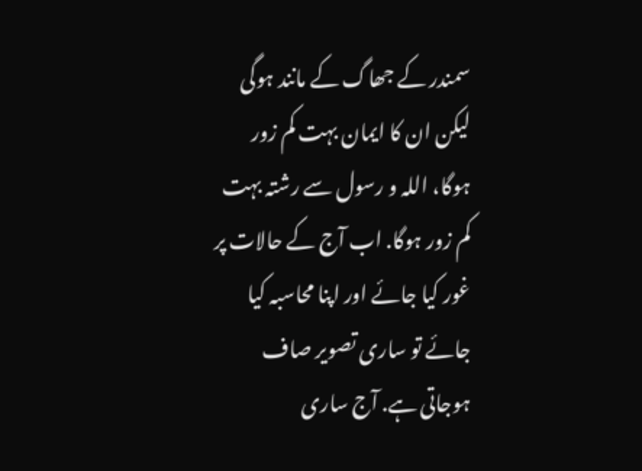سمندر کے جھاگ کے مانند ہوگی لیکن ان کا ایمان بہت کم زور ہوگا، اللہ و رسول سے رشتہ بہت کم زور ہوگا. اب آج کے حالات پر غور کیا جائے اور اپنا محاسبہ کیا جائے تو ساری تصویر صاف ہوجاتی ہے. آج ساری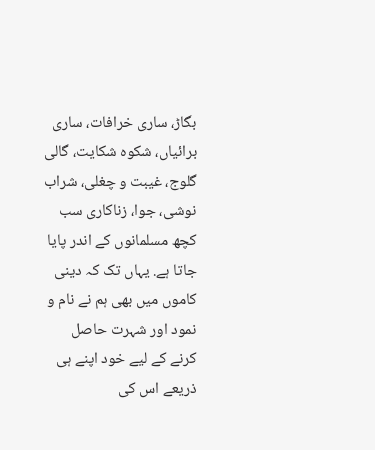بگاڑ، ساری خرافات، ساری برائیاں، شکوہ شکایت، گالی گلوج، غیبت و چغلی، شراب نوشی، جوا، زناکاری سب کچھ مسلمانوں کے اندر پایا جاتا ہے. یہاں تک کہ دینی کاموں میں بھی ہم نے نام و نمود اور شہرت حاصل کرنے کے لیے خود اپنے ہی ذریعے اس کی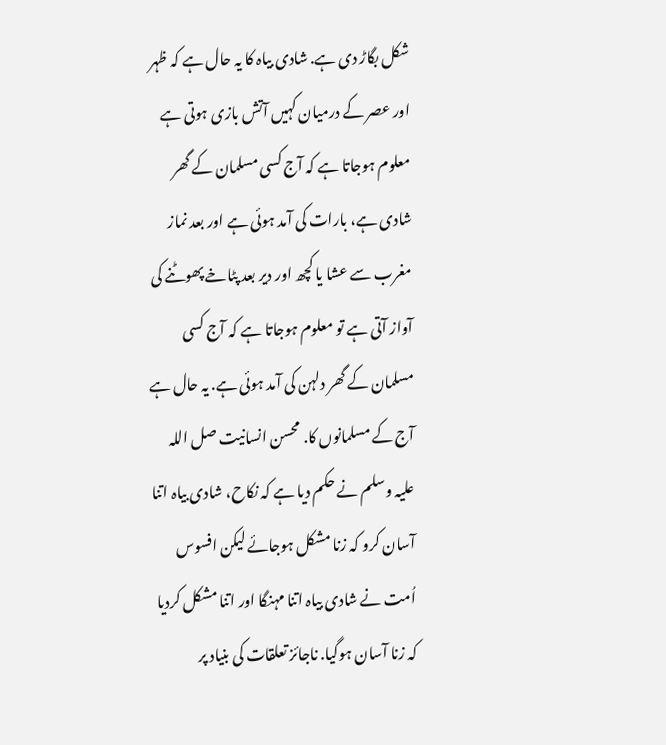شکل بگاڑ دی ہے. شادی بیاہ کا یہ حال ہے کہ ظہر اور عصر کے درمیان کہیں آتش بازی ہوتی ہے معلوم ہوجاتا ہے کہ آج کسی مسلمان کے گھر شادی ہے، بارات کی آمد ہوئی ہے اور بعد نماز مغرب سے عشا یا کچھ اور دیر بعد پٹاخے پھوٹنے کی آواز آتی ہے تو معلوم ہوجاتا ہے کہ آج کسی مسلمان کے گھر دلہن کی آمد ہوئی ہے. یہ حال ہے آج کے مسلمانوں کا. محسن انسانیت صل اللہ علیہ وسلم نے حکم دیا ہے کہ نکاح، شادی بیاہ اتنا آسان کرو کہ زنا مشکل ہوجائے لیکن افسوس اُمت نے شادی بیاہ اتنا مہنگا اور اتنا مشکل کردیا کہ زنا آسان ہوگیا. ناجائز تعلقات کی بنیاد پر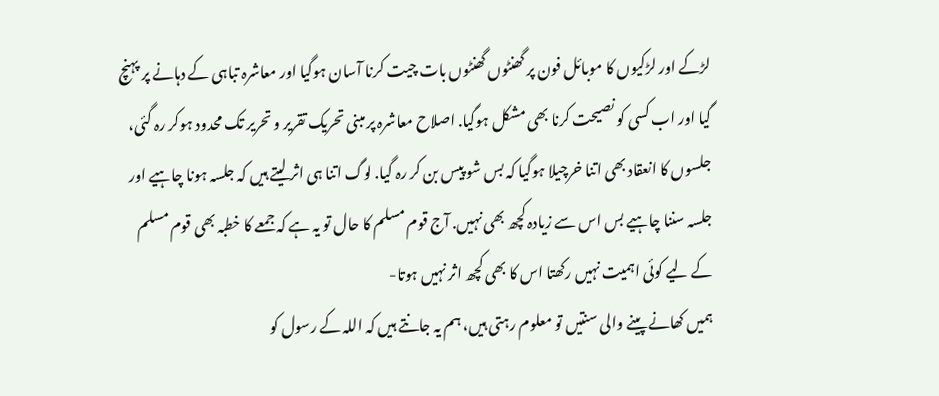لڑکے اور لڑکیوں کا موبائل فون پر گھنٹوں گھنٹوں بات چیت کرنا آسان ہوگیا اور معاشرہ تباہی کے دہانے پر پہنچ گیا اور اب کسی کو نصیحت کرنا بھی مشکل ہوگیا. اصلاح معاشرہ پر مبنی تحریک تقریر و تحریر تک محدود ہوکر رہ گئی، جلسوں کا انعقاد بھی اتنا خرچیلا ہوگیا کہ بس شو پیس بن کر رہ گیا. لوگ اتنا ہی اثر لیتے ہیں کہ جلسہ ہونا چاہیے اور جلسہ سننا چاہیے بس اس سے زیادہ کچھ بھی نہیں. آج قوم مسلم کا حال تو یہ ہے کہ جمعے کا خطبہ بھی قوم مسلم کے لیے کوئی اہمیت نہیں رکھتا اس کا بھی کچھ اثر نہیں ہوتا-
ہمیں کھانے پینے والی سنتیں تو معلوم رہتی ہیں، ہم یہ جانتے ہیں کہ اللہ کے رسول کو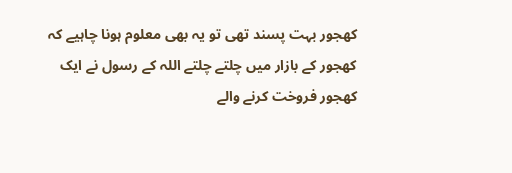کھجور بہت پسند تھی تو یہ بھی معلوم ہونا چاہیے کہ کھجور کے بازار میں چلتے چلتے اللہ کے رسول نے ایک کھجور فروخت کرنے والے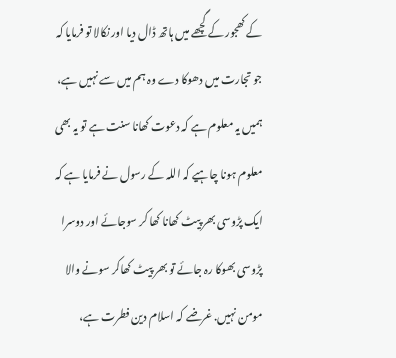کے کھجور کے گچھے میں ہاتھ ڈال دیا اور نکالا تو فرمایا کہ جو تجارت میں دھوکا دے وہ ہم میں سے نہیں ہے، ہمیں یہ معلوم ہے کہ دعوت کھانا سنت ہے تو یہ بھی معلوم ہونا چاہیے کہ اللہ کے رسول نے فرمایا ہے کہ ایک پڑوسی بھر پیٹ کھانا کھا کر سوجائے اور دوسرا پڑوسی بھوکا رہ جائے تو بھر پیٹ کھاکر سونے والا مومن نہیں. غرضے کہ اسلام دین فطرت ہے،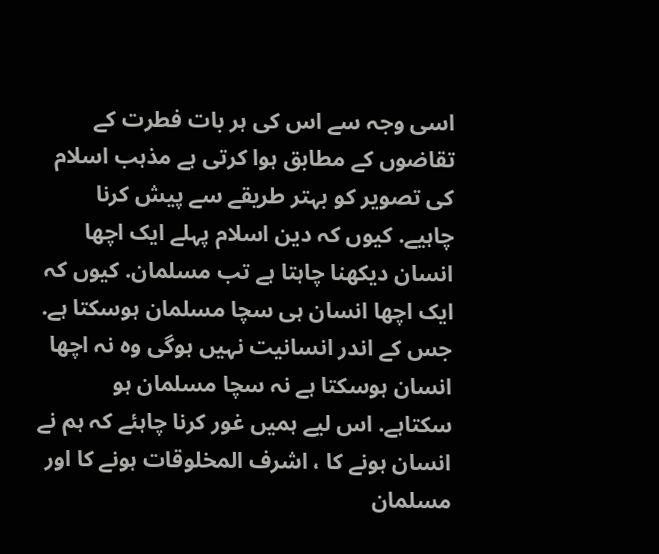اسی وجہ سے اس کی ہر بات فطرت کے تقاضوں کے مطابق ہوا کرتی ہے مذہب اسلام کی تصویر کو بہتر طریقے سے پیش کرنا چاہیے. کیوں کہ دین اسلام پہلے ایک اچھا انسان دیکھنا چاہتا ہے تب مسلمان. کیوں کہ ایک اچھا انسان ہی سچا مسلمان ہوسکتا ہے. جس کے اندر انسانیت نہیں ہوگی وہ نہ اچھا انسان ہوسکتا ہے نہ سچا مسلمان ہو سکتاہے. اس لیے ہمیں غور کرنا چاہئے کہ ہم نے انسان ہونے کا ، اشرف المخلوقات ہونے کا اور مسلمان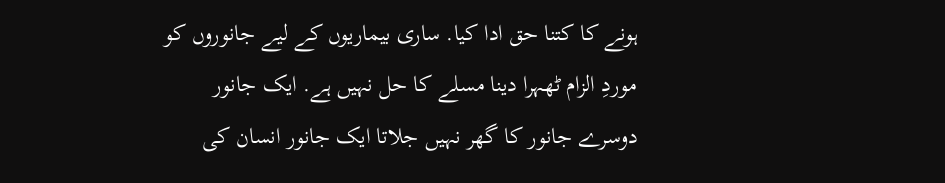ہونے کا کتنا حق ادا کیا. ساری بیماریوں کے لیے جانوروں کو موردِ الزام ٹھہرا دینا مسلے کا حل نہیں ہے. ایک جانور دوسرے جانور کا گھر نہیں جلاتا ایک جانور انسان کی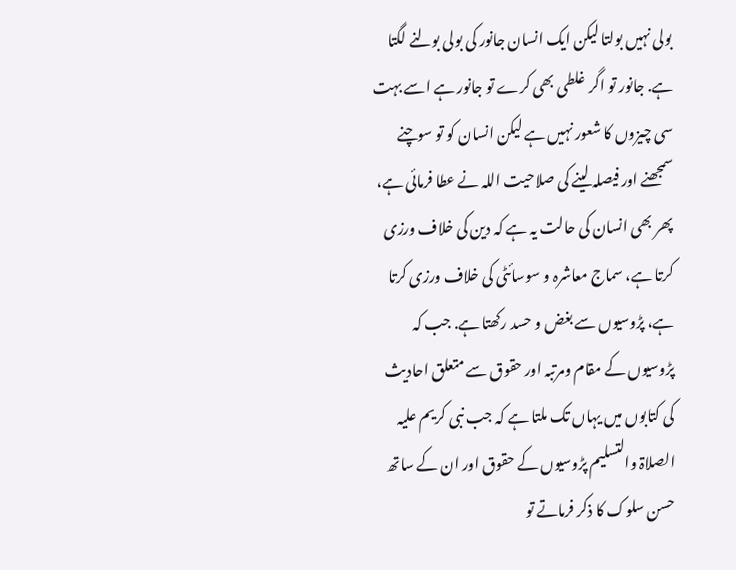بولی نہیں بولتا لیکن ایک انسان جانور کی بولی بولنے لگتا ہے. جانور تو اگر غلطی بھی کرے تو جانور ہے اسے بہت سی چیزوں کا شعور نہیں ہے لیکن انسان کو تو سوچنے سمجھنے اور فیصلہ لینے کی صلاحیت اللہ نے عطا فرمائی ہے، پھر بھی انسان کی حالت یہ ہے کہ دین کی خلاف ورزی کرتا ہے، سماج معاشرہ و سوسائٹی کی خلاف ورزی کرتا ہے، پڑوسیوں سے بغض و حسد رکھتا ہے. جب کہ پڑوسیوں کے مقام ومرتبہ اور حقوق سے متعلق احادیث کی کتابوں میں یہاں تک ملتا ہے کہ جب نبی کریم علیہ الصلاۃ والتسليم پڑوسیوں کے حقوق اور ان کے ساتھ حسن سلوک کا ذکر فرماتے تو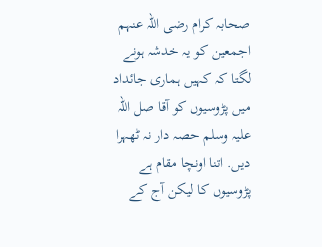صحابہ کرام رضی اللہ عنہم اجمعین کو یہ خدشہ ہونے لگتا کہ کہیں ہماری جائداد میں پڑوسیوں کو آقا صل اللہ علیہ وسلم حصہ دار نہ ٹھہرا دیں. اتنا اونچا مقام ہے پڑوسیوں کا لیکن آج کے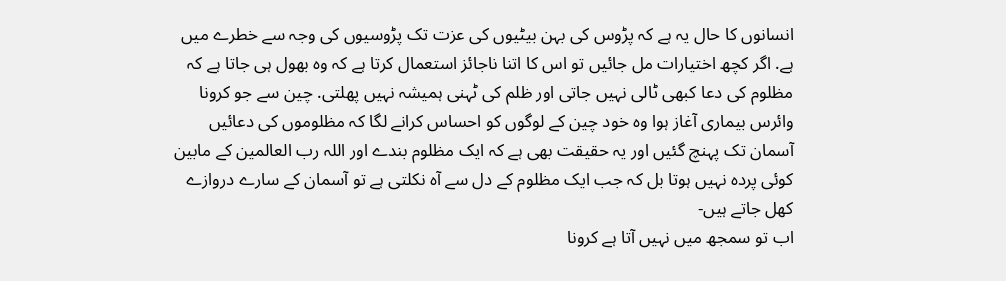انسانوں کا حال یہ ہے کہ پڑوس کی بہن بیٹیوں کی عزت تک پڑوسیوں کی وجہ سے خطرے میں ہے. اگر کچھ اختیارات مل جائیں تو اس کا اتنا ناجائز استعمال کرتا ہے کہ وہ بھول ہی جاتا ہے کہ مظلوم کی دعا کبھی ٹالی نہیں جاتی اور ظلم کی ٹہنی ہمیشہ نہیں پھلتی. چین سے جو کرونا وائرس بیماری آغاز ہوا وہ خود چین کے لوگوں کو احساس کرانے لگا کہ مظلوموں کی دعائیں آسمان تک پہنچ گئیں اور یہ حقیقت بھی ہے کہ ایک مظلوم بندے اور اللہ رب العالمین کے مابین کوئی پردہ نہیں ہوتا بل کہ جب ایک مظلوم کے دل سے آہ نکلتی ہے تو آسمان کے سارے دروازے کھل جاتے ہیں-
اب تو سمجھ میں نہیں آتا ہے کرونا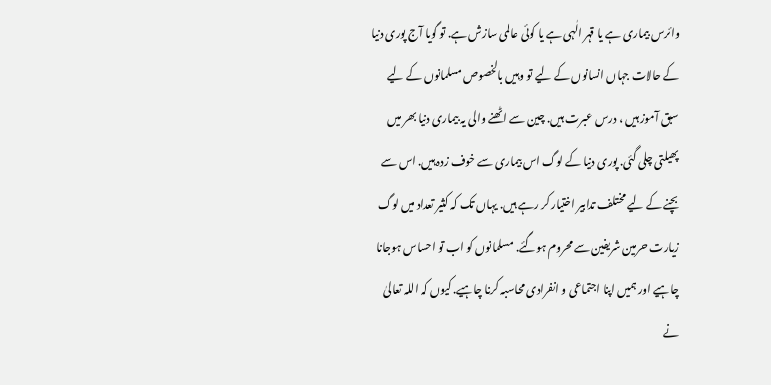وائرس بیماری ہے یا قہر الٰہی ہے یا کوئی عالمی سازش ہے. تو گویا آج پوری دنیا کے حالات جہاں انسانوں کے لیے تو وہیں بالخصوص مسلمانوں کے لیے سبق آموز ہیں ، درس عبرت ہیں. چین سے اٹھنے والی یہ بیماری دنیا بھر میں پھیلتی چلی گئی. پوری دنیا کے لوگ اس بیماری سے خوف زدہ ہیں. اس سے بچنے کے لیے مختلف تدابیر اختیار کر رہے ہیں. یہاں تک کہ کثیر تعداد میں لوگ زیارت حرمین شریفین سے محروم ہوگئے. مسلمانوں کو اب تو احساس ہوجانا چاہیے اور ہمیں اپنا اجتماعی و انفرادی محاسبہ کرنا چاہیے. کیوں کہ اللہ تعالیٰ نے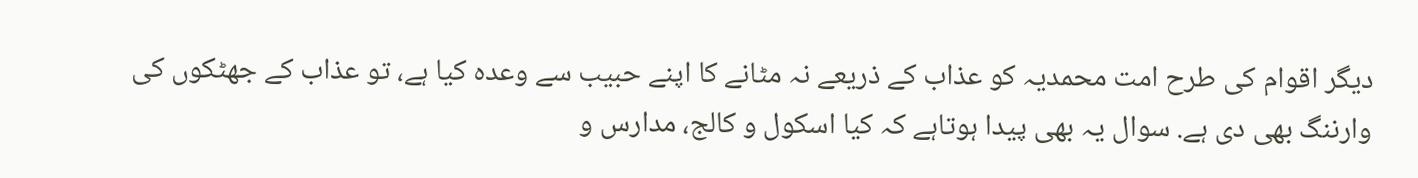دیگر اقوام کی طرح امت محمدیہ کو عذاب کے ذریعے نہ مٹانے کا اپنے حبیب سے وعدہ کیا ہے، تو عذاب کے جھٹکوں کی وارننگ بھی دی ہے. سوال یہ بھی پیدا ہوتاہے کہ کیا اسکول و کالج، مدارس و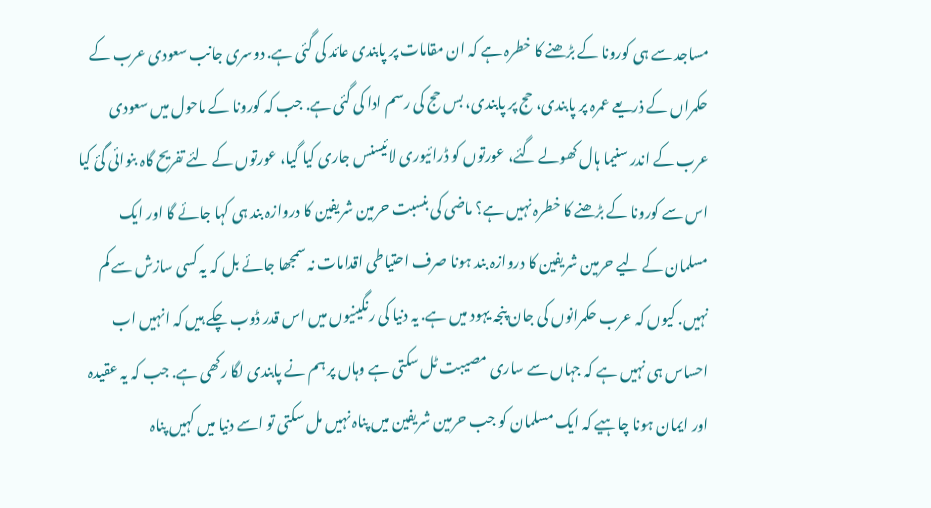مساجد سے ہی کورونا کے بڑھنے کا خطرہ ہے کہ ان مقامات پر پابندی عائد کی گئی ہے. دوسری جانب سعودی عرب کے حکمراں کے ذریعے عمرہ پر پابندی، حج پر پابندی، بس حج کی رسم ادا کی گئی ہے. جب کہ کورونا کے ماحول میں سعودی عرب کے اندر سنیما ہال کھولے گئے، عورتوں کو ڈرائیوری لائیسنس جاری کیا گیا، عورتوں کے لئے تفریح گاہ بنوائی گئ کیا اس سے کورونا کے بڑھنے کا خطرہ نہیں ہے؟ ماضی کی بنسبت حرمین شریفین کا دروازہ بند ہی کہا جائے گا اور ایک مسلمان کے لیے حرمین شریفین کا دروازہ بند ہونا صرف احتیاطی اقدامات نہ سمجھا جائے بل کہ یہ کسی سازش سے کم نہیں. کیوں کہ عرب حکمرانوں کی جان پنجہ یہود میں ہے. یہ دنیا کی رنگینیوں میں اس قدر ڈوب چکے ہیں کہ انہیں اب احساس ہی نہیں ہے کہ جہاں سے ساری مصیبت ٹل سکتی ہے وہاں پر ہم نے پابندی لگا رکھی ہے. جب کہ یہ عقیدہ اور ایمان ہونا چاہیے کہ ایک مسلمان کو جب حرمین شریفین میں پناہ نہیں مل سکتی تو اسے دنیا میں کہیں پناہ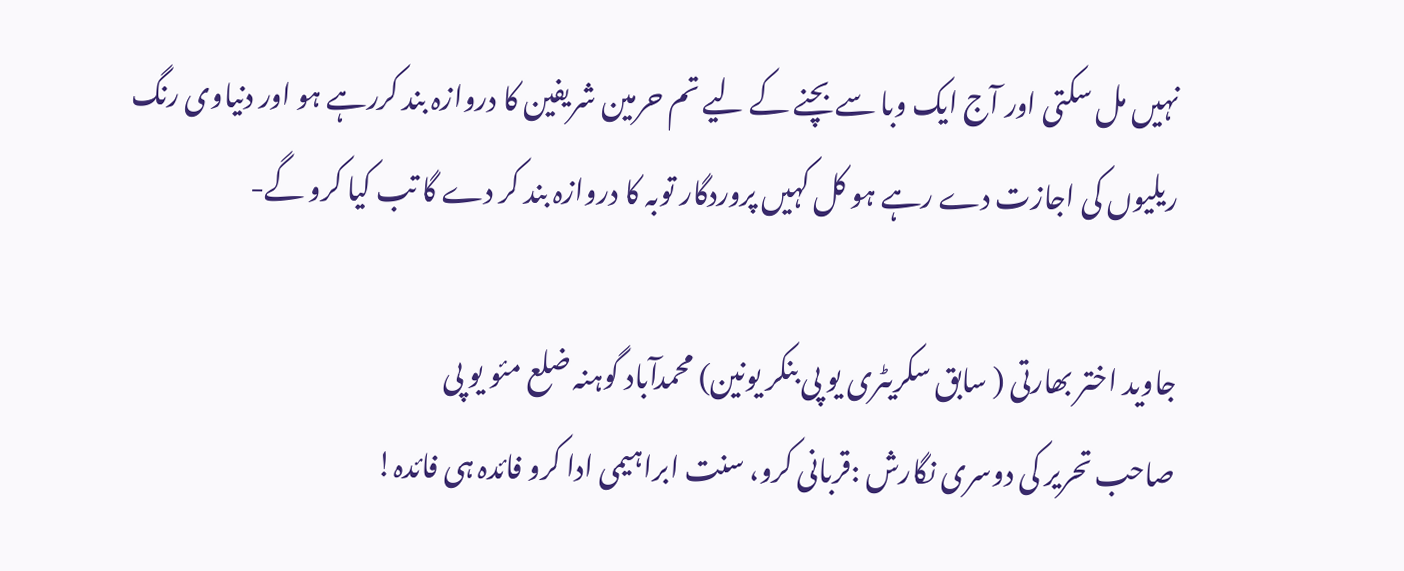نہیں مل سکتی اور آج ایک وبا سے بچنے کے لیے تم حرمین شریفین کا دروازہ بند کررہے ہو اور دنیاوی رنگ ریلیوں کی اجازت دے رہے ہو کل کہیں پروردگار توبہ کا دروازہ بند کر دے گا تب کیا کرو گے-

جاوید اختر بھارتی ( سابق سکریٹری یو پی بنکر یونین) محمدآباد گوہنہ ضلع مئو یو پی
صاحب تحریر کی دوسری نگارش :قربانی کرو، سنت ابراہیمی ادا کرو فائدہ ہی فائدہ!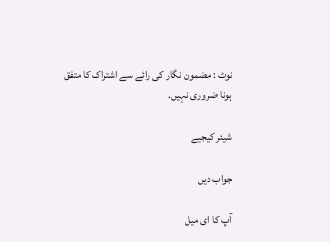نوٹ : مضمون نگار کی رائے سے اشتراک کا متفق ہونا ضروری نہیں.

شیئر کیجیے

جواب دیں

آپ کا ای میل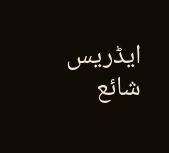ایڈریس شائع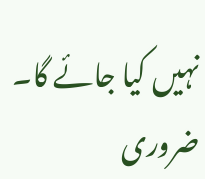نہیں کیا جائے گا۔ ضروری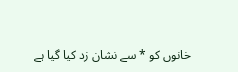خانوں کو * سے نشان زد کیا گیا ہے